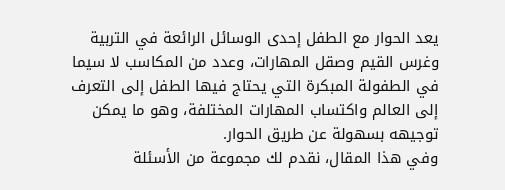يعد الحوار مع الطفل إحدى الوسائل الرائعة في التربية وغرس القيم وصقل المهارات، وعدد من المكاسب لا سيما في الطفولة المبكرة التي يحتاج فيها الطفل إلى التعرف إلى العالم واكتساب المهارات المختلفة، وهو ما يمكن توجيهه بسهولة عن طريق الحوار.
وفي هذا المقال، نقدم لك مجموعة من الأسئلة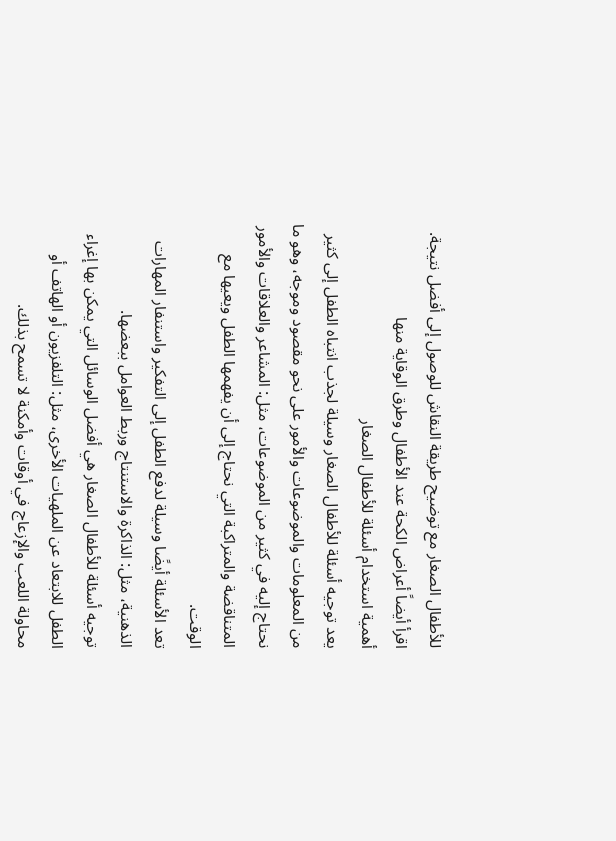للأطفال الصغار مع توضيح طريقة النقاش للوصول إلى أفضل نتيجة.
اقرأ أيضاً أعراض الكحة عند الأطفال وطرق الوقاية منها
أهمية استخدام أسئلة للأطفال الصغار
يعد توجيه أسئلة للأطفال الصغار وسيلة لجذب انتباه الطفل إلى كثير من المعلومات والموضوعات والأمور على نحو مقصود وموجه، وهو ما نحتاج إليه في كثير من الموضوعات، مثل: المشاعر والعلاقات والأمور المتناقضة والمتراكبة التي نحتاج إلى أن يفهمها الطفل ويعيها مع الوقت.
تعد الأسئلة أيضًا وسيلة لدفع الطفل إلى التفكير واستنفار المهارات الذهنية، مثل: الذاكرة والاستنتاج وربط العوامل ببعضها.
توجيه أسئلة للأطفال الصغار هي أفضل الوسائل التي يمكن بها إغراء الطفل للابتعاد عن الملهيات الأخرى، مثل: التلفزيون أو الهاتف أو محاولة اللعب والإزعاج في أوقات وأمكنة لا تسمح بذلك.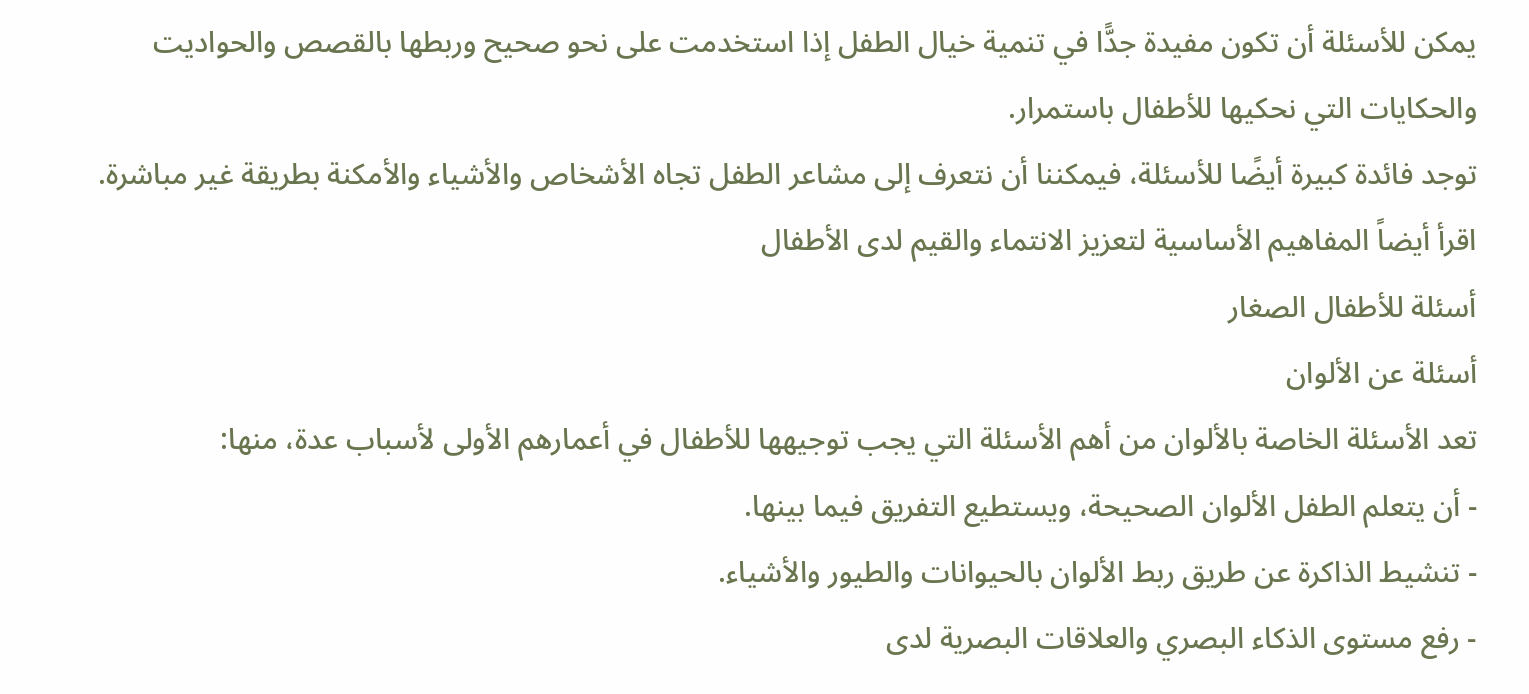يمكن للأسئلة أن تكون مفيدة جدًّا في تنمية خيال الطفل إذا استخدمت على نحو صحيح وربطها بالقصص والحواديت والحكايات التي نحكيها للأطفال باستمرار.
توجد فائدة كبيرة أيضًا للأسئلة، فيمكننا أن نتعرف إلى مشاعر الطفل تجاه الأشخاص والأشياء والأمكنة بطريقة غير مباشرة.
اقرأ أيضاً المفاهيم الأساسية لتعزيز الانتماء والقيم لدى الأطفال
أسئلة للأطفال الصغار
أسئلة عن الألوان
تعد الأسئلة الخاصة بالألوان من أهم الأسئلة التي يجب توجيهها للأطفال في أعمارهم الأولى لأسباب عدة، منها:
- أن يتعلم الطفل الألوان الصحيحة، ويستطيع التفريق فيما بينها.
- تنشيط الذاكرة عن طريق ربط الألوان بالحيوانات والطيور والأشياء.
- رفع مستوى الذكاء البصري والعلاقات البصرية لدى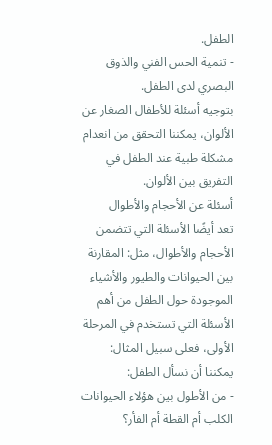الطفل.
- تنمية الحس الفني والذوق البصري لدى الطفل.
بتوجيه أسئلة للأطفال الصغار عن الألوان، يمكننا التحقق من انعدام مشكلة طبية عند الطفل في التفريق بين الألوان.
أسئلة عن الأحجام والأطوال
تعد أيضًا الأسئلة التي تتضمن الأحجام والأطوال، مثل: المقارنة بين الحيوانات والطيور والأشياء الموجودة حول الطفل من أهم الأسئلة التي تستخدم في المرحلة الأولى، فعلى سبيل المثال: يمكننا أن نسأل الطفل:
- من الأطول بين هؤلاء الحيوانات الكلب أم القطة أم الفأر؟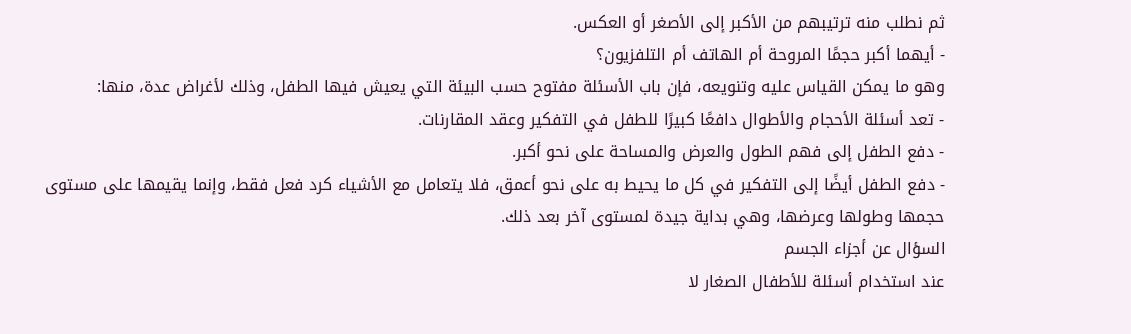ثم نطلب منه ترتيبهم من الأكبر إلى الأصغر أو العكس.
- أيهما أكبر حجمًا المروحة أم الهاتف أم التلفزيون؟
وهو ما يمكن القياس عليه وتنويعه، فإن باب الأسئلة مفتوح حسب البيئة التي يعيش فيها الطفل، وذلك لأغراض عدة، منها:
- تعد أسئلة الأحجام والأطوال دافعًا كبيرًا للطفل في التفكير وعقد المقارنات.
- دفع الطفل إلى فهم الطول والعرض والمساحة على نحو أكبر.
- دفع الطفل أيضًا إلى التفكير في كل ما يحيط به على نحو أعمق، فلا يتعامل مع الأشياء كرد فعل فقط، وإنما يقيمها على مستوى حجمها وطولها وعرضها، وهي بداية جيدة لمستوى آخر بعد ذلك.
السؤال عن أجزاء الجسم
عند استخدام أسئلة للأطفال الصغار لا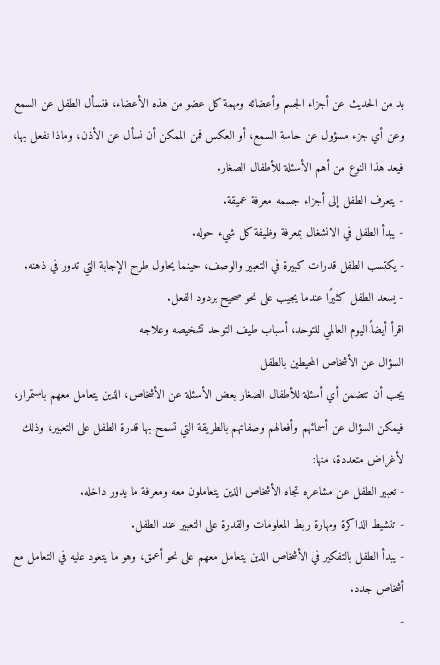بد من الحديث عن أجزاء الجسم وأعضائه ومهمة كل عضو من هذه الأعضاء، فنسأل الطفل عن السمع وعن أي جزء مسؤول عن حاسة السمع، أو العكس فمن الممكن أن نسأل عن الأذن، وماذا نفعل بها، فيعد هذا النوع من أهم الأسئلة للأطفال الصغار.
- يتعرف الطفل إلى أجزاء جسمه معرفة عميقة.
- يبدأ الطفل في الانشغال بمعرفة وظيفة كل شيء حوله.
- يكتسب الطفل قدرات كبيرة في التعبير والوصف، حينما يحاول طرح الإجابة التي تدور في ذهنه.
- يسعد الطفل كثيرًا عندما يجيب على نحو صحيح بردود الفعل.
اقرأ أيضاً اليوم العالمي للتوحد، أسباب طيف التوحد تشخيصه وعلاجه
السؤال عن الأشخاص المحيطين بالطفل
يجب أن تتضمن أي أسئلة للأطفال الصغار بعض الأسئلة عن الأشخاص، الذين يتعامل معهم باستمرار، فيمكن السؤال عن أسمائهم وأفعالهم وصفاتهم بالطريقة التي تسمح بها قدرة الطفل على التعبير، وذلك لأغراض متعددة، منها:
- تعبير الطفل عن مشاعره تجاه الأشخاص الذين يتعاملون معه ومعرفة ما يدور داخله.
- تنشيط الذاكرة ومهارة ربط المعلومات والقدرة على التعبير عند الطفل.
- يبدأ الطفل بالتفكير في الأشخاص الذين يتعامل معهم على نحو أعمق، وهو ما يتعود عليه في التعامل مع أشخاص جدد.
-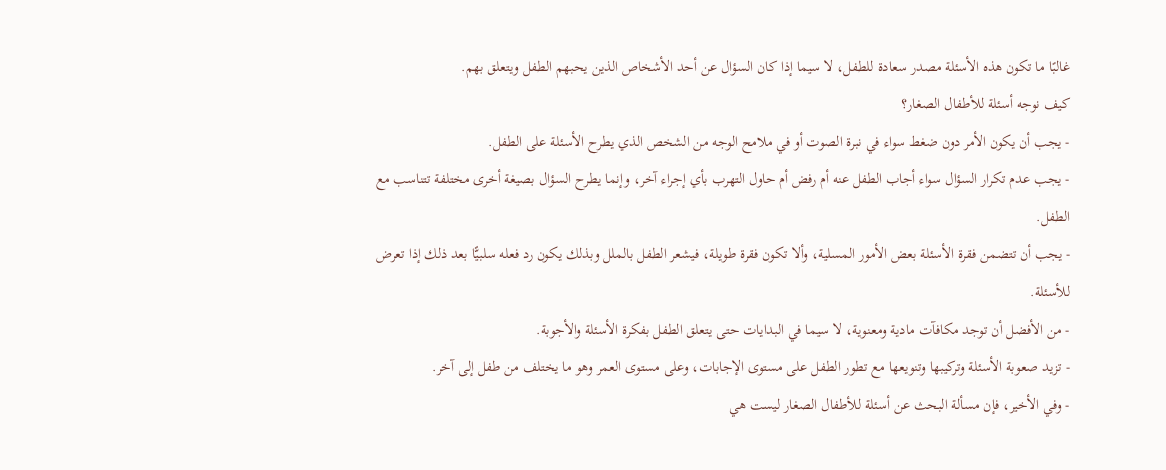غالبًا ما تكون هذه الأسئلة مصدر سعادة للطفل، لا سيما إذا كان السؤال عن أحد الأشخاص الذين يحبهم الطفل ويتعلق بهم.
كيف نوجه أسئلة للأطفال الصغار؟
- يجب أن يكون الأمر دون ضغط سواء في نبرة الصوت أو في ملامح الوجه من الشخص الذي يطرح الأسئلة على الطفل.
- يجب عدم تكرار السؤال سواء أجاب الطفل عنه أم رفض أم حاول التهرب بأي إجراء آخر، وإنما يطرح السؤال بصيغة أخرى مختلفة تتناسب مع الطفل.
- يجب أن تتضمن فقرة الأسئلة بعض الأمور المسلية، وألا تكون فقرة طويلة، فيشعر الطفل بالملل وبذلك يكون رد فعله سلبيًّا بعد ذلك إذا تعرض للأسئلة.
- من الأفضل أن توجد مكافآت مادية ومعنوية، لا سيما في البدايات حتى يتعلق الطفل بفكرة الأسئلة والأجوبة.
- تزيد صعوبة الأسئلة وتركيبها وتنويعها مع تطور الطفل على مستوى الإجابات، وعلى مستوى العمر وهو ما يختلف من طفل إلى آخر.
- وفي الأخير، فإن مسألة البحث عن أسئلة للأطفال الصغار ليست هي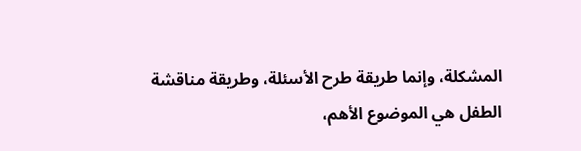المشكلة، وإنما طريقة طرح الأسئلة، وطريقة مناقشة الطفل هي الموضوع الأهم،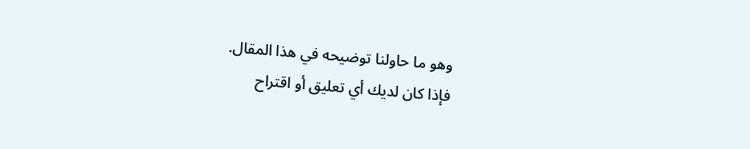وهو ما حاولنا توضيحه في هذا المقال.
فإذا كان لديك أي تعليق أو اقتراح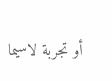أو تجربة لاسيما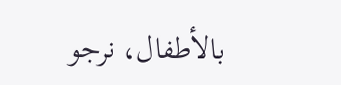بالأطفال، نرجو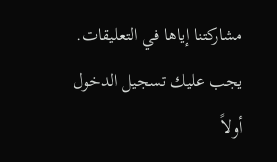مشاركتنا إياها في التعليقات.
يجب عليك تسجيل الدخول أولاً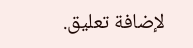لإضافة تعليق.